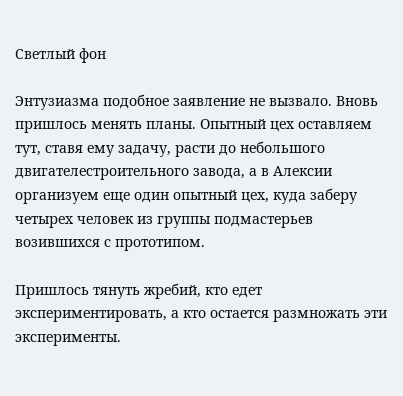Светлый фон

Энтузиазма подобное заявление не вызвало. Вновь пришлось менять планы. Опытный цех оставляем тут, ставя ему задачу, расти до небольшого двигателестроительного завода, а в Алексии организуем еще один опытный цех, куда заберу четырех человек из группы подмастерьев возившихся с прототипом.

Пришлось тянуть жребий, кто едет экспериментировать, а кто остается размножать эти эксперименты.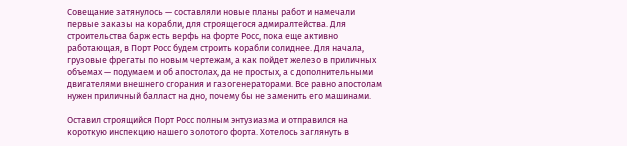Совещание затянулось — составляли новые планы работ и намечали первые заказы на корабли, для строящегося адмиралтейства. Для строительства барж есть верфь на форте Росс, пока еще активно работающая, в Порт Росс будем строить корабли солиднее. Для начала, грузовые фрегаты по новым чертежам, а как пойдет железо в приличных объемах — подумаем и об апостолах, да не простых, а с дополнительными двигателями внешнего сгорания и газогенераторами. Все равно апостолам нужен приличный балласт на дно, почему бы не заменить его машинами.

Оставил строящийся Порт Росс полным энтузиазма и отправился на короткую инспекцию нашего золотого форта. Хотелось заглянуть в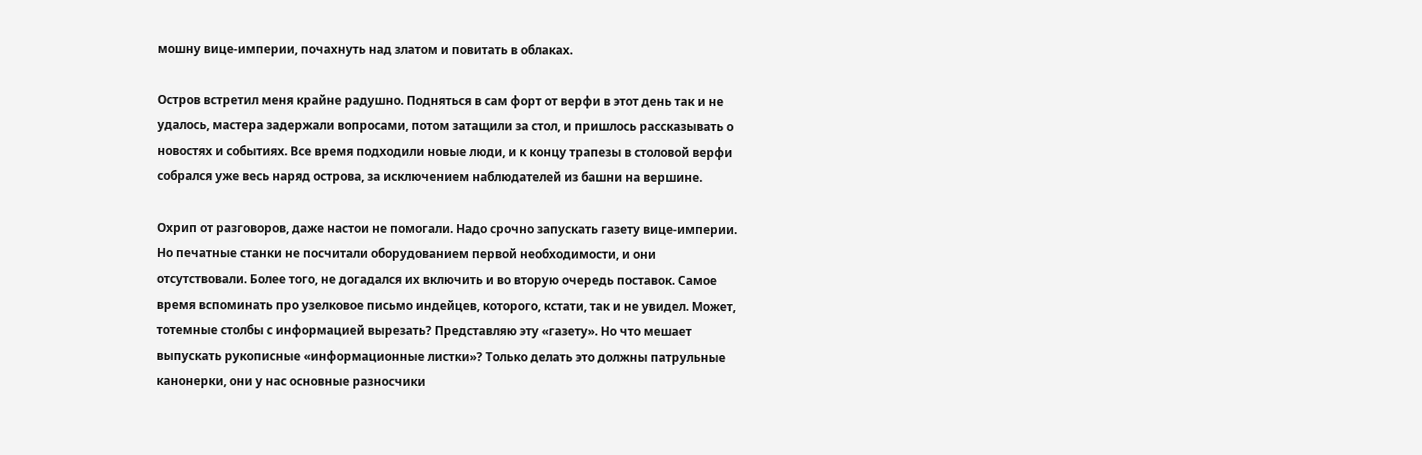мошну вице-империи, почахнуть над златом и повитать в облаках.

Остров встретил меня крайне радушно. Подняться в сам форт от верфи в этот день так и не удалось, мастера задержали вопросами, потом затащили за стол, и пришлось рассказывать о новостях и событиях. Все время подходили новые люди, и к концу трапезы в столовой верфи собрался уже весь наряд острова, за исключением наблюдателей из башни на вершине.

Охрип от разговоров, даже настои не помогали. Надо срочно запускать газету вице-империи. Но печатные станки не посчитали оборудованием первой необходимости, и они отсутствовали. Более того, не догадался их включить и во вторую очередь поставок. Самое время вспоминать про узелковое письмо индейцев, которого, кстати, так и не увидел. Может, тотемные столбы с информацией вырезать? Представляю эту «газету». Но что мешает выпускать рукописные «информационные листки»? Только делать это должны патрульные канонерки, они у нас основные разносчики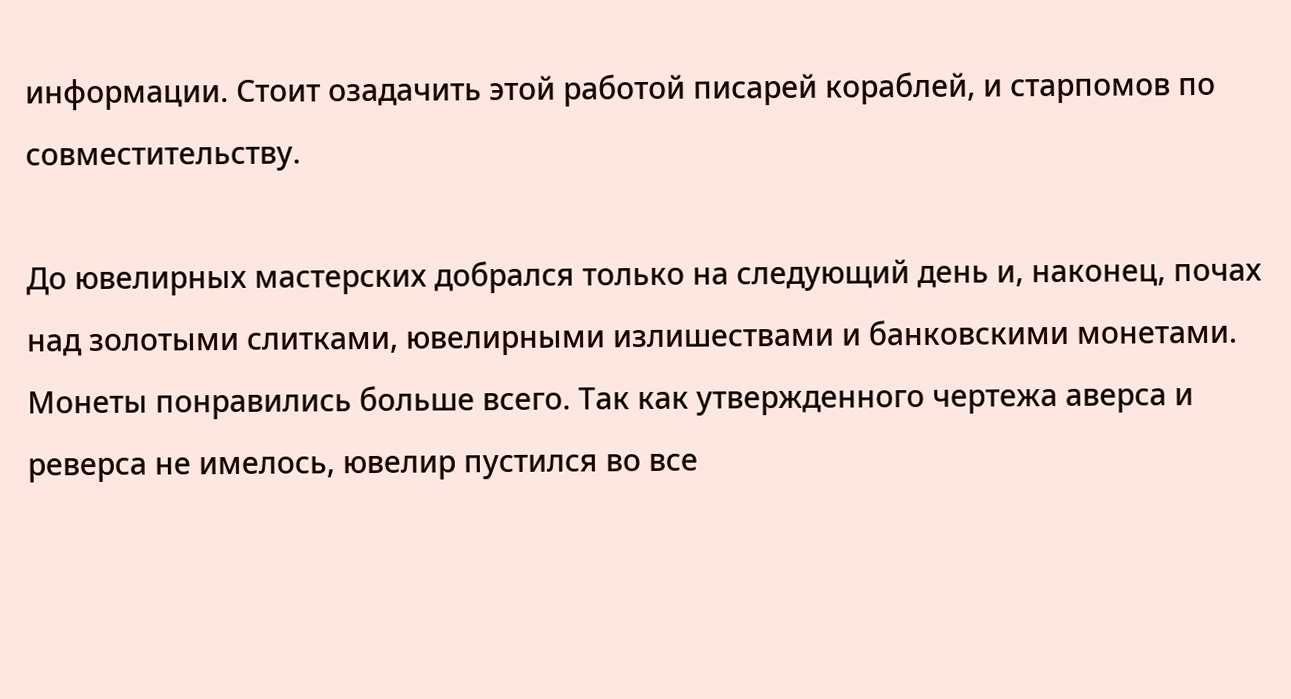информации. Стоит озадачить этой работой писарей кораблей, и старпомов по совместительству.

До ювелирных мастерских добрался только на следующий день и, наконец, почах над золотыми слитками, ювелирными излишествами и банковскими монетами. Монеты понравились больше всего. Так как утвержденного чертежа аверса и реверса не имелось, ювелир пустился во все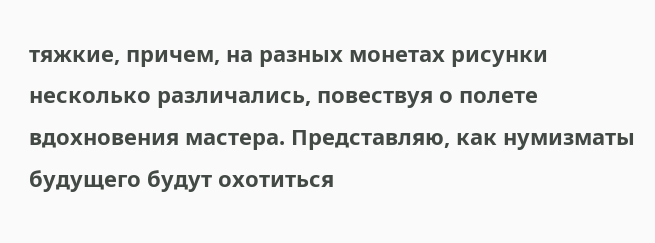тяжкие, причем, на разных монетах рисунки несколько различались, повествуя о полете вдохновения мастера. Представляю, как нумизматы будущего будут охотиться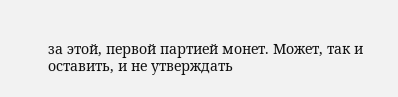за этой, первой партией монет. Может, так и оставить, и не утверждать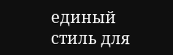единый стиль для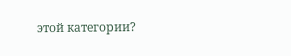этой категории?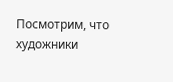Посмотрим, что художники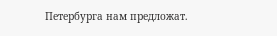Петербурга нам предложат.